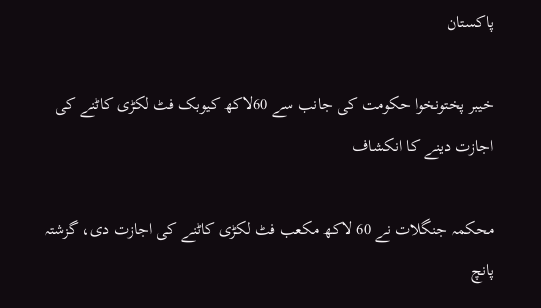پاکستان

خیبر پختونخوا حکومت کی جانب سے 60لاکھ کیوبک فٹ لکڑی کاٹنے کی اجازت دینے کا انکشاف

محکمہ جنگلات نے 60 لاکھ مکعب فٹ لکڑی کاٹنے کی اجازت دی، گزشتہ پانچ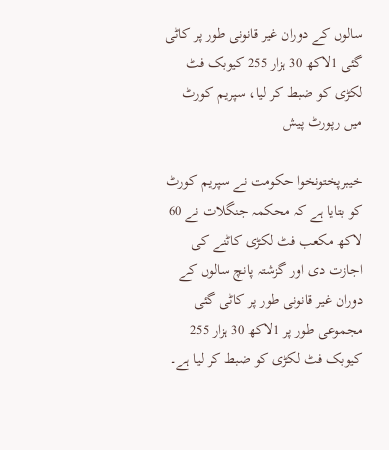سالوں کے دوران غیر قانونی طور پر کاٹی گئی 1لاکھ 30 ہزار 255 کیوبک فٹ لکڑی کو ضبط کر لیا، سپریم کورٹ میں رپورٹ پیش

خیبرپختونخوا حکومت نے سپریم کورٹ کو بتایا ہے کہ محکمہ جنگلات نے 60 لاکھ مکعب فٹ لکڑی کاٹنے کی اجازت دی اور گزشتہ پانچ سالوں کے دوران غیر قانونی طور پر کاٹی گئی مجموعی طور پر 1لاکھ 30 ہزار 255 کیوبک فٹ لکڑی کو ضبط کر لیا ہے۔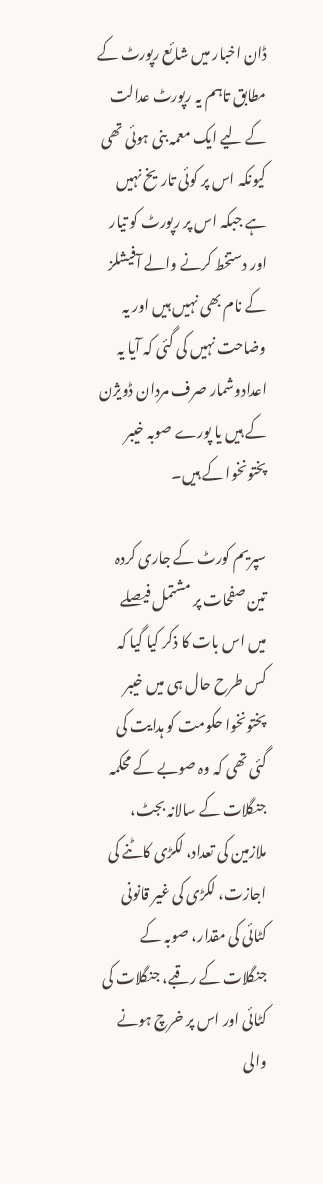ڈان اخبار میں شائع رپورٹ کے مطابق تاہم یہ رپورٹ عدالت کے لیے ایک معمہ بنی ہوئی تھی کیونکہ اس پر کوئی تاریخ نہیں ہے جبکہ اس پر رپورٹ کو تیار اور دستخط کرنے والے آفیشلز کے نام بھی نہیں ہیں اور یہ وضاحت نہیں کی گئی کہ آیا یہ اعدادوشمار صرف مردان ڈویژن کے ہیں یا پورے صوبہ خیبر پختونخوا کے ہیں۔

سپریم کورٹ کے جاری کردہ تین صفحات پر مشتمل فیصلے میں اس بات کا ذکر کیا گیا کہ کس طرح حال ہی میں خیبر پختونخوا حکومت کو ہدایت کی گئی تھی کہ وہ صوبے کے محکمہ جنگلات کے سالانہ بجٹ، ملازمین کی تعداد، لکڑی کاٹنے کی اجازت، لکڑی کی غیر قانونی کٹائی کی مقدار، صوبہ کے جنگلات کے رقبے، جنگلات کی کٹائی اور اس پر خرچ ہونے والی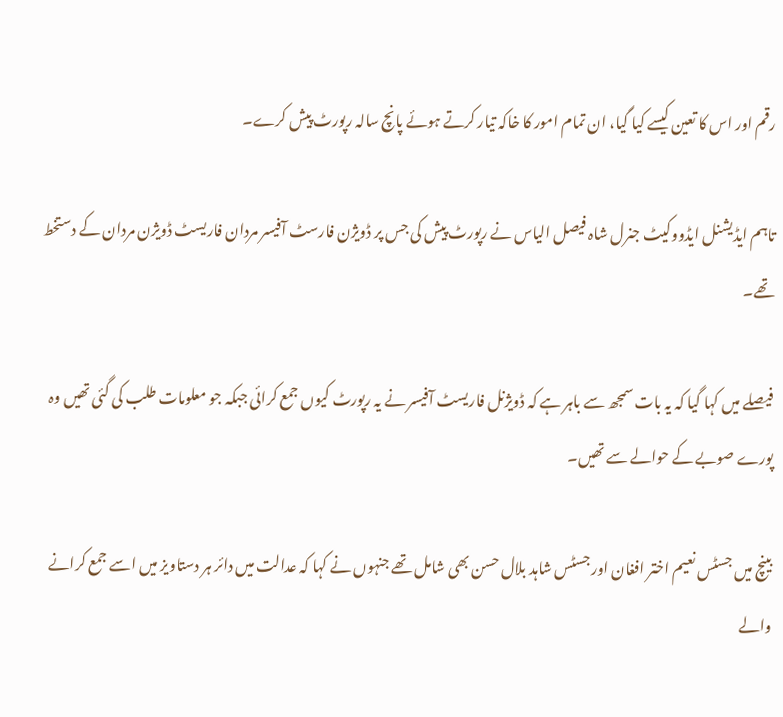رقم اور اس کا تعین کیسے کیا گیا، ان تمام امور کا خاکہ تیار کرتے ہوئے پانچ سالہ رپورٹ پیش کرے۔

تاہم ایڈیشنل ایڈووکیٹ جنرل شاہ فیصل الیاس نے رپورٹ پیش کی جس پر ڈویژن فارسٹ آفیسر مردان فاریسٹ ڈویژن مردان کے دستخط تھے۔

فیصلے میں کہا گیا کہ یہ بات سمجھ سے باہر ہے کہ ڈویژنل فاریسٹ آفیسر نے یہ رپورٹ کیوں جمع کرائی جبکہ جو معلومات طلب کی گئی تھیں وہ پورے صوبے کے حوالے سے تھیں۔

بینچ میں جسٹس نعیم اختر افغان اور جسٹس شاہد بلال حسن بھی شامل تھے جنہوں نے کہا کہ عدالت میں دائر ہر دستاویز میں اسے جمع کرانے والے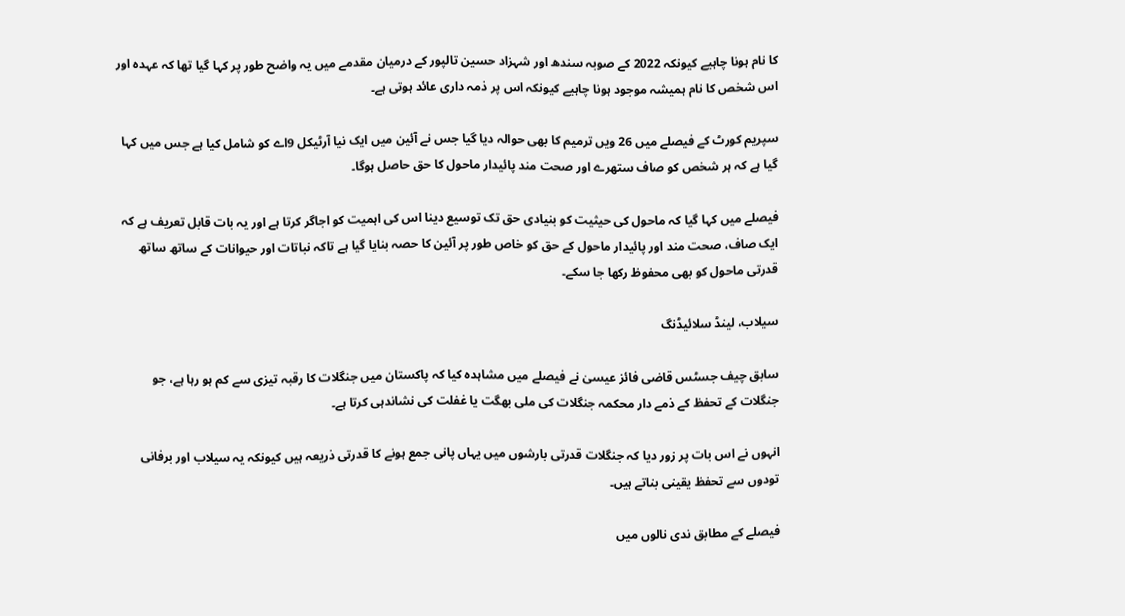کا نام ہونا چاہیے کیونکہ 2022 کے صوبہ سندھ اور شہزاد حسین تالپور کے درمیان مقدمے میں یہ واضح طور پر کہا گیا تھا کہ عہدہ اور اس شخص کا نام ہمیشہ موجود ہونا چاہیے کیونکہ اس پر ذمہ داری عائد ہوتی ہے۔

سپریم کورٹ کے فیصلے میں 26 ویں ترمیم کا بھی حوالہ دیا گیا جس نے آئین میں ایک نیا آرٹیکل 9اے کو شامل کیا ہے جس میں کہا گیا ہے کہ ہر شخص کو صاف ستھرے اور صحت مند پائیدار ماحول کا حق حاصل ہوگا۔

فیصلے میں کہا گیا کہ ماحول کی حیثیت کو بنیادی حق تک توسیع دینا اس کی اہمیت کو اجاگر کرتا ہے اور یہ بات قابل تعریف ہے کہ ایک صاف، صحت مند اور پائیدار ماحول کے حق کو خاص طور پر آئین کا حصہ بنایا گیا ہے تاکہ نباتات اور حیوانات کے ساتھ ساتھ قدرتی ماحول کو بھی محفوظ رکھا جا سکے۔

سیلاب، لینڈ سلائیڈنگ

سابق چیف جسٹس قاضی فائز عیسیٰ نے فیصلے میں مشاہدہ کیا کہ پاکستان میں جنگلات کا رقبہ تیزی سے کم ہو رہا ہے، جو جنگلات کے تحفظ کے ذمے دار محکمہ جنگلات کی ملی بھگت یا غفلت کی نشاندہی کرتا ہے۔

انہوں نے اس بات پر زور دیا کہ جنگلات قدرتی بارشوں میں یہاں پانی جمع ہونے کا قدرتی ذریعہ ہیں کیونکہ یہ سیلاب اور برفانی تودوں سے تحفظ یقینی بناتے ہیں۔

فیصلے کے مطابق ندی نالوں میں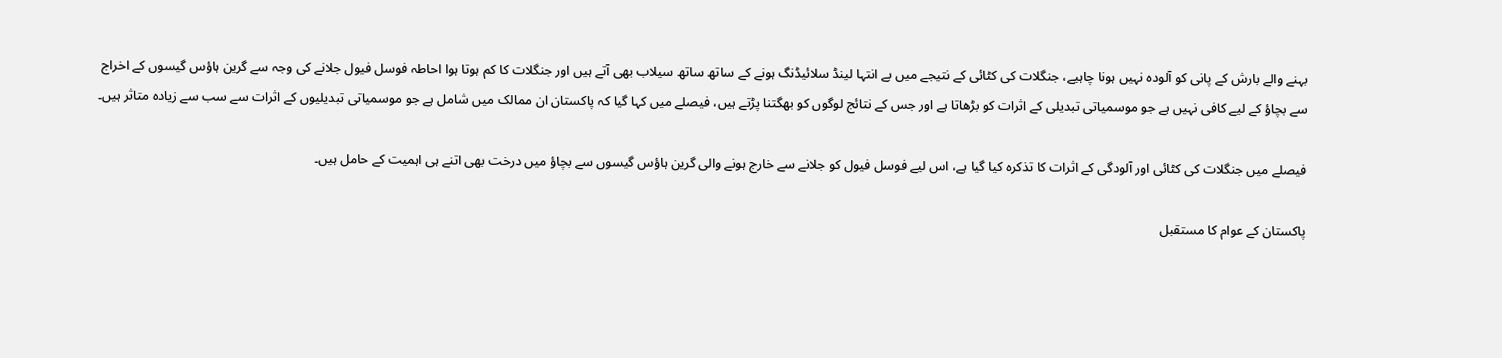بہنے والے بارش کے پانی کو آلودہ نہیں ہونا چاہیے، جنگلات کی کٹائی کے نتیجے میں بے انتہا لینڈ سلائیڈنگ ہونے کے ساتھ ساتھ سیلاب بھی آتے ہیں اور جنگلات کا کم ہوتا ہوا احاطہ فوسل فیول جلانے کی وجہ سے گرین ہاؤس گیسوں کے اخراج سے بچاؤ کے لیے کافی نہیں ہے جو موسمیاتی تبدیلی کے اثرات کو بڑھاتا ہے اور جس کے نتائج لوگوں کو بھگتنا پڑتے ہیں، فیصلے میں کہا گیا کہ پاکستان ان ممالک میں شامل ہے جو موسمیاتی تبدیلیوں کے اثرات سے سب سے زیادہ متاثر ہیں۔

فیصلے میں جنگلات کی کٹائی اور آلودگی کے اثرات کا تذکرہ کیا گیا ہے، اس لیے فوسل فیول کو جلانے سے خارج ہونے والی گرین ہاؤس گیسوں سے بچاؤ میں درخت بھی اتنے ہی اہمیت کے حامل ہیں۔

پاکستان کے عوام کا مستقبل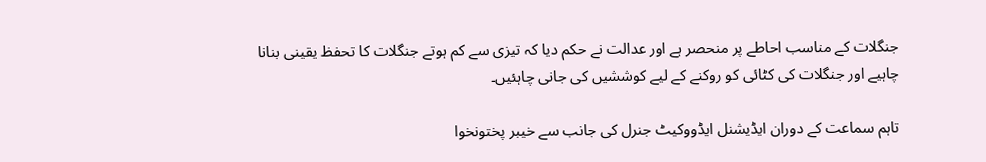جنگلات کے مناسب احاطے پر منحصر ہے اور عدالت نے حکم دیا کہ تیزی سے کم ہوتے جنگلات کا تحفظ یقینی بنانا چاہیے اور جنگلات کی کٹائی کو روکنے کے لیے کوششیں کی جانی چاہئیں۔

تاہم سماعت کے دوران ایڈیشنل ایڈووکیٹ جنرل کی جانب سے خیبر پختونخوا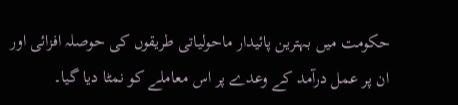حکومت میں بہترین پائیدار ماحولیاتی طریقوں کی حوصلہ افزائی اور ان پر عمل درآمد کے وعدے پر اس معاملے کو نمٹا دیا گیا۔